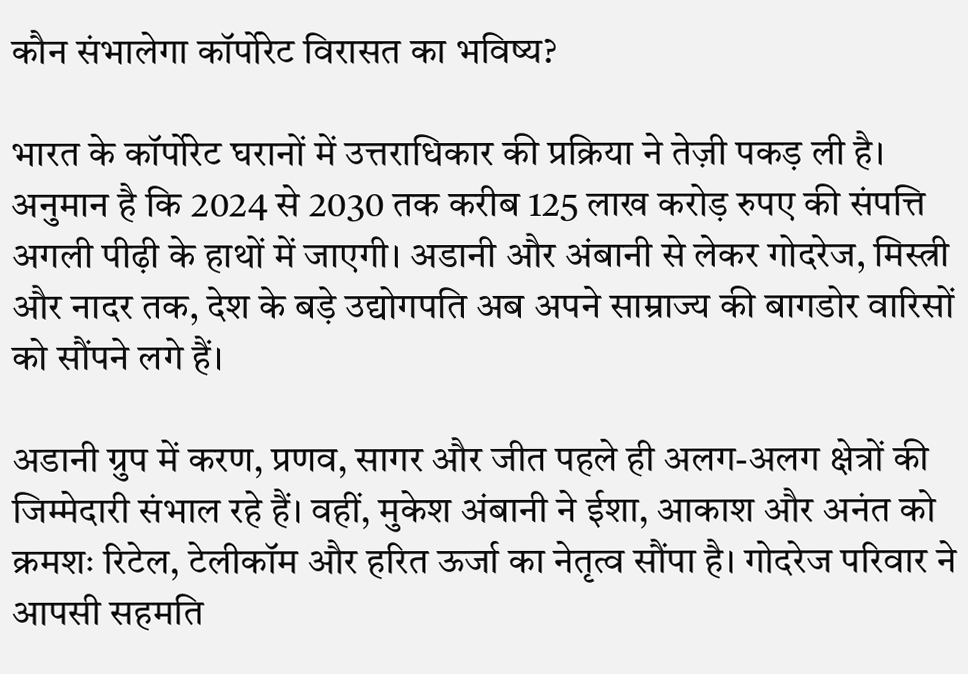कौन संभालेगा कॉर्पोरेट विरासत का भविष्य?

भारत के कॉर्पोरेट घरानों में उत्तराधिकार की प्रक्रिया ने तेज़ी पकड़ ली है। अनुमान है कि 2024 से 2030 तक करीब 125 लाख करोड़ रुपए की संपत्ति अगली पीढ़ी के हाथों में जाएगी। अडानी और अंबानी से लेकर गोदरेज, मिस्त्री और नादर तक, देश के बड़े उद्योगपति अब अपने साम्राज्य की बागडोर वारिसों को सौंपने लगे हैं।

अडानी ग्रुप में करण, प्रणव, सागर और जीत पहले ही अलग-अलग क्षेत्रों की जिम्मेदारी संभाल रहे हैं। वहीं, मुकेश अंबानी ने ईशा, आकाश और अनंत को क्रमशः रिटेल, टेलीकॉम और हरित ऊर्जा का नेतृत्व सौंपा है। गोदरेज परिवार ने आपसी सहमति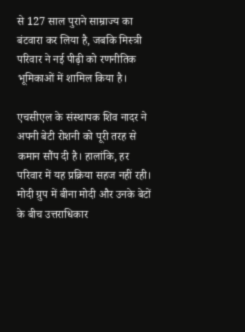से 127 साल पुराने साम्राज्य का बंटवारा कर लिया है, जबकि मिस्त्री परिवार ने नई पीढ़ी को रणनीतिक भूमिकाओं में शामिल किया है।

एचसीएल के संस्थापक शिव नादर ने अपनी बेटी रोशनी को पूरी तरह से कमान सौंप दी है। हालांकि, हर परिवार में यह प्रक्रिया सहज नहीं रही। मोदी ग्रुप में बीना मोदी और उनके बेटों के बीच उत्तराधिकार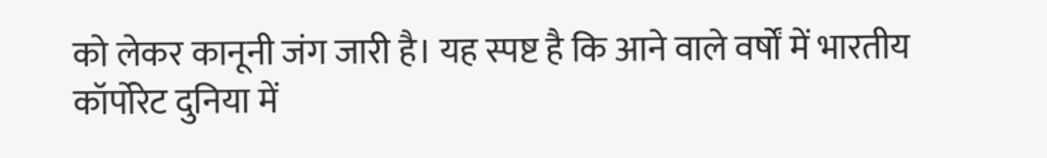को लेकर कानूनी जंग जारी है। यह स्पष्ट है कि आने वाले वर्षों में भारतीय कॉर्पोरेट दुनिया में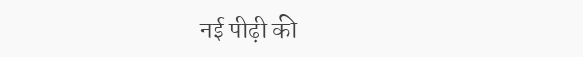नई पीढ़ी की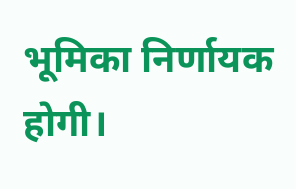भूमिका निर्णायक होगी।